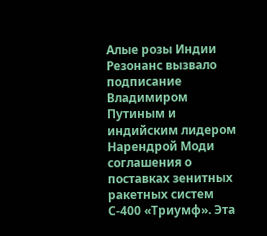Алые розы Индии
Резонанс вызвало подписание Владимиром Путиным и индийским лидером Нарендрой Моди соглашения о поставках зенитных ракетных систем С-400 «Триумф». Эта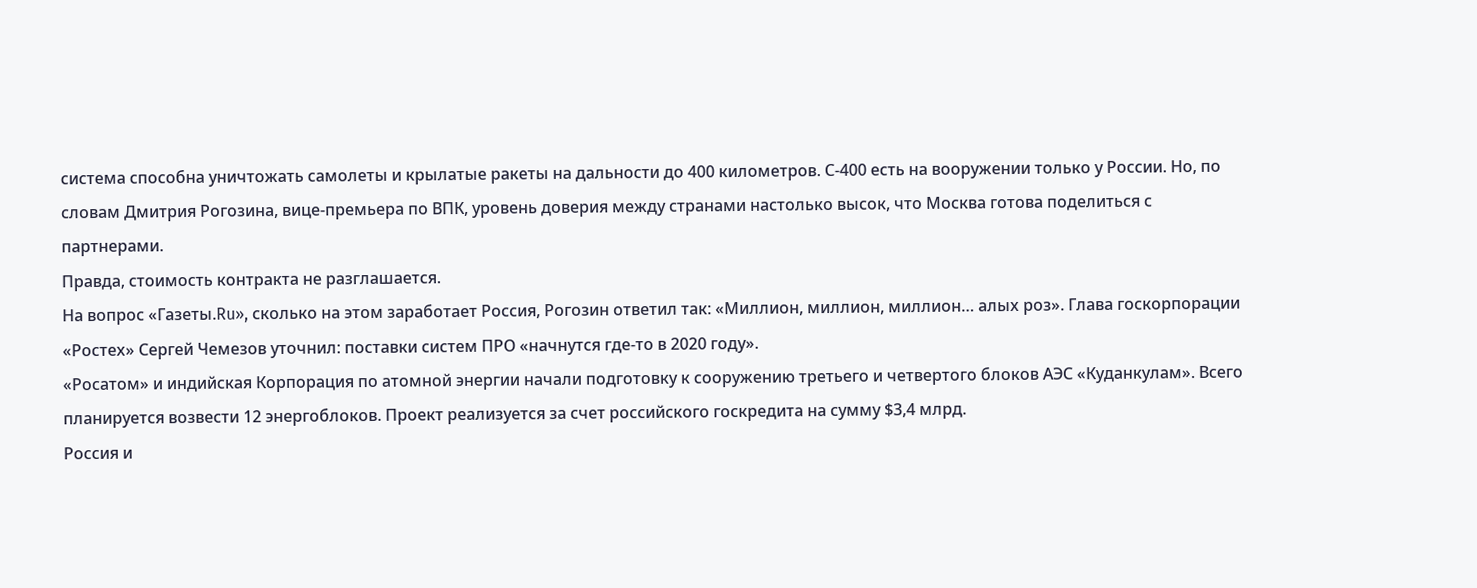система способна уничтожать самолеты и крылатые ракеты на дальности до 400 километров. С-400 есть на вооружении только у России. Но, по словам Дмитрия Рогозина, вице-премьера по ВПК, уровень доверия между странами настолько высок, что Москва готова поделиться с партнерами.
Правда, стоимость контракта не разглашается.
На вопрос «Газеты.Ru», сколько на этом заработает Россия, Рогозин ответил так: «Миллион, миллион, миллион… алых роз». Глава госкорпорации «Ростех» Сергей Чемезов уточнил: поставки систем ПРО «начнутся где-то в 2020 году».
«Росатом» и индийская Корпорация по атомной энергии начали подготовку к сооружению третьего и четвертого блоков АЭС «Куданкулам». Всего планируется возвести 12 энергоблоков. Проект реализуется за счет российского госкредита на сумму $3,4 млрд.
Россия и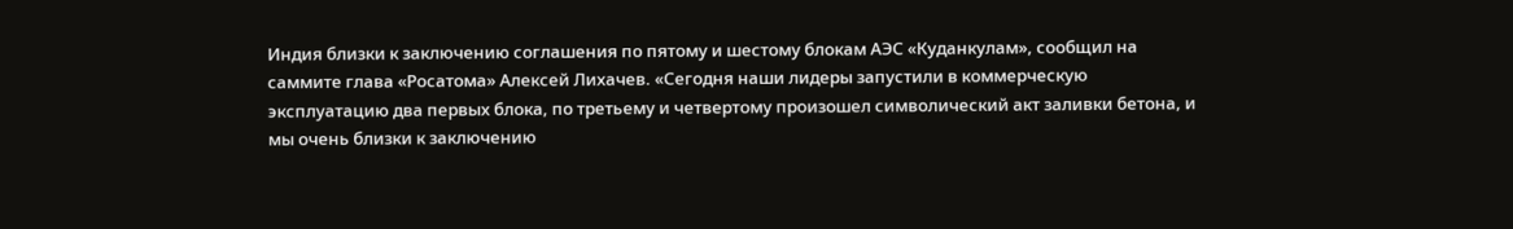Индия близки к заключению соглашения по пятому и шестому блокам АЭС «Куданкулам», сообщил на саммите глава «Росатома» Алексей Лихачев. «Сегодня наши лидеры запустили в коммерческую эксплуатацию два первых блока, по третьему и четвертому произошел символический акт заливки бетона, и мы очень близки к заключению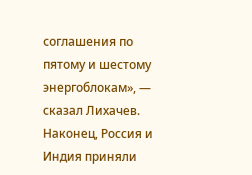соглашения по пятому и шестому энергоблокам», — сказал Лихачев.
Наконец, Россия и Индия приняли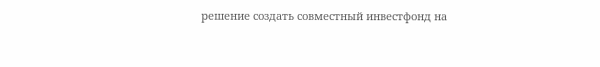решение создать совместный инвестфонд на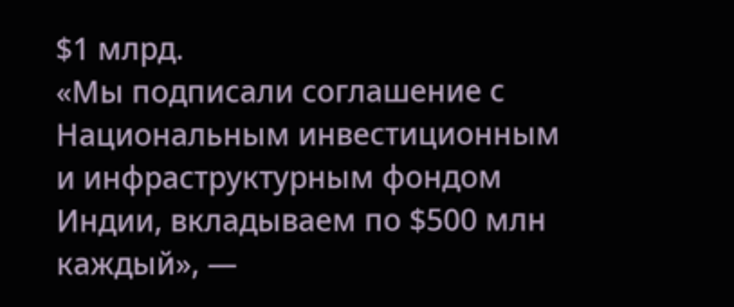$1 млрд.
«Мы подписали соглашение с Национальным инвестиционным и инфраструктурным фондом Индии, вкладываем по $500 млн каждый», —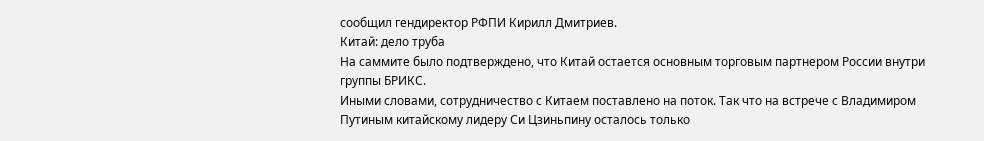сообщил гендиректор РФПИ Кирилл Дмитриев.
Китай: дело труба
На саммите было подтверждено, что Китай остается основным торговым партнером России внутри группы БРИКС.
Иными словами, сотрудничество с Китаем поставлено на поток. Так что на встрече с Владимиром Путиным китайскому лидеру Си Цзиньпину осталось только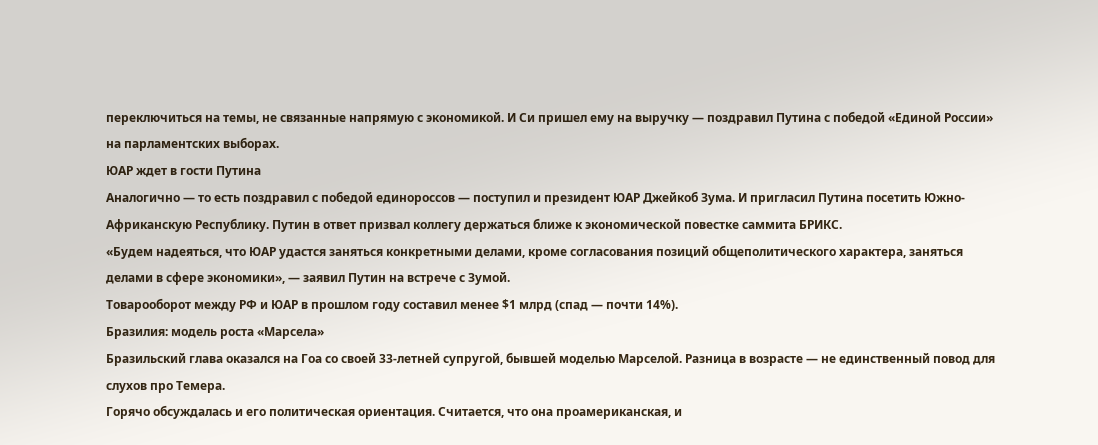переключиться на темы, не связанные напрямую с экономикой. И Си пришел ему на выручку — поздравил Путина с победой «Единой России» на парламентских выборах.
ЮАР ждет в гости Путина
Аналогично — то есть поздравил с победой единороссов — поступил и президент ЮАР Джейкоб Зума. И пригласил Путина посетить Южно-Африканскую Республику. Путин в ответ призвал коллегу держаться ближе к экономической повестке саммита БРИКС.
«Будем надеяться, что ЮАР удастся заняться конкретными делами, кроме согласования позиций общеполитического характера, заняться делами в сфере экономики», — заявил Путин на встрече с Зумой.
Товарооборот между РФ и ЮАР в прошлом году составил менее $1 млрд (спад — почти 14%).
Бразилия: модель роста «Марсела»
Бразильский глава оказался на Гоа со своей 33-летней супругой, бывшей моделью Марселой. Разница в возрасте — не единственный повод для слухов про Темера.
Горячо обсуждалась и его политическая ориентация. Считается, что она проамериканская, и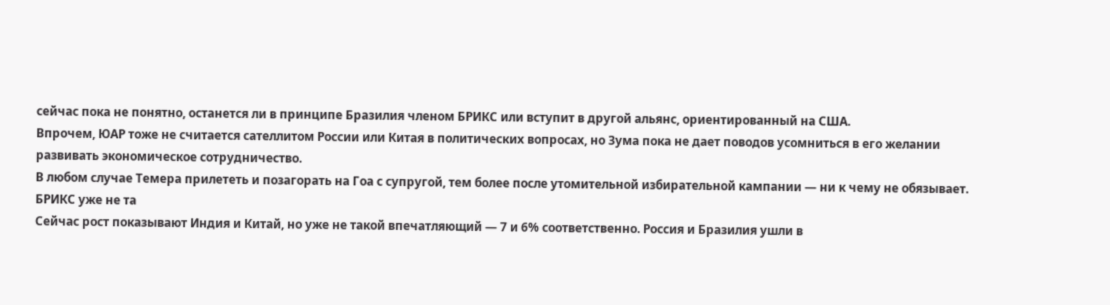сейчас пока не понятно, останется ли в принципе Бразилия членом БРИКС или вступит в другой альянс, ориентированный на США.
Впрочем, ЮАР тоже не считается сателлитом России или Китая в политических вопросах, но Зума пока не дает поводов усомниться в его желании развивать экономическое сотрудничество.
В любом случае Темера прилететь и позагорать на Гоа с супругой, тем более после утомительной избирательной кампании — ни к чему не обязывает.
БРИКС уже не та
Сейчас рост показывают Индия и Китай, но уже не такой впечатляющий — 7 и 6% соответственно. Россия и Бразилия ушли в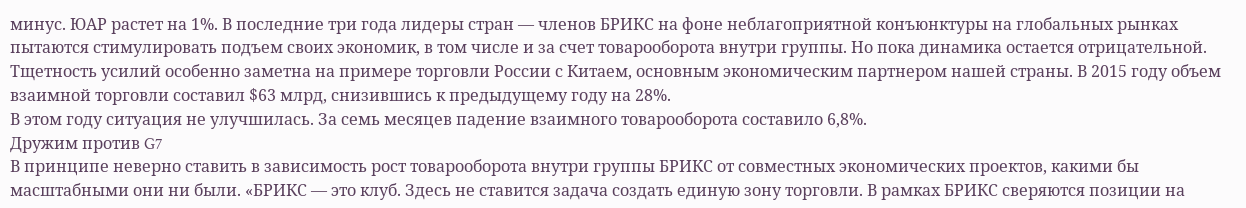минус. ЮАР растет на 1%. В последние три года лидеры стран — членов БРИКС на фоне неблагоприятной конъюнктуры на глобальных рынках пытаются стимулировать подъем своих экономик, в том числе и за счет товарооборота внутри группы. Но пока динамика остается отрицательной.
Тщетность усилий особенно заметна на примере торговли России с Китаем, основным экономическим партнером нашей страны. В 2015 году объем взаимной торговли составил $63 млрд, снизившись к предыдущему году на 28%.
В этом году ситуация не улучшилась. За семь месяцев падение взаимного товарооборота составило 6,8%.
Дружим против G7
В принципе неверно ставить в зависимость рост товарооборота внутри группы БРИКС от совместных экономических проектов, какими бы масштабными они ни были. «БРИКС — это клуб. Здесь не ставится задача создать единую зону торговли. В рамках БРИКС сверяются позиции на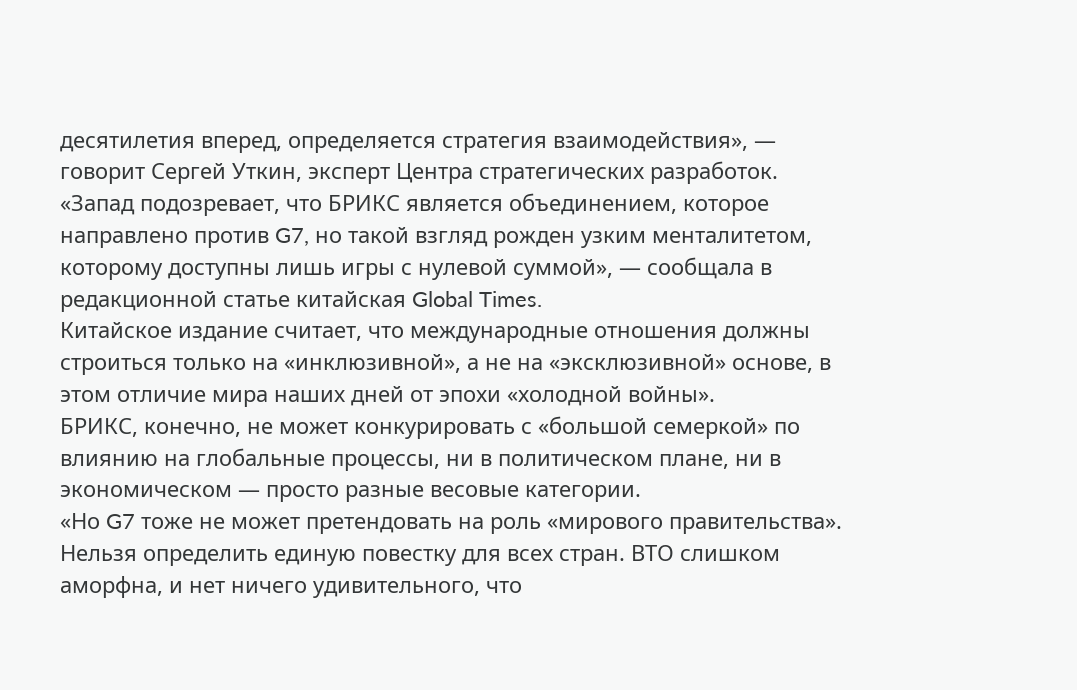десятилетия вперед, определяется стратегия взаимодействия», — говорит Сергей Уткин, эксперт Центра стратегических разработок.
«Запад подозревает, что БРИКС является объединением, которое направлено против G7, но такой взгляд рожден узким менталитетом, которому доступны лишь игры с нулевой суммой», — сообщала в редакционной статье китайская Global Times.
Китайское издание считает, что международные отношения должны строиться только на «инклюзивной», а не на «эксклюзивной» основе, в этом отличие мира наших дней от эпохи «холодной войны».
БРИКС, конечно, не может конкурировать с «большой семеркой» по влиянию на глобальные процессы, ни в политическом плане, ни в экономическом — просто разные весовые категории.
«Но G7 тоже не может претендовать на роль «мирового правительства». Нельзя определить единую повестку для всех стран. ВТО слишком аморфна, и нет ничего удивительного, что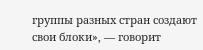группы разных стран создают свои блоки», — говорит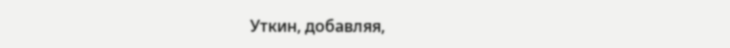Уткин, добавляя,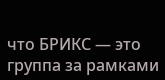что БРИКС — это группа за рамками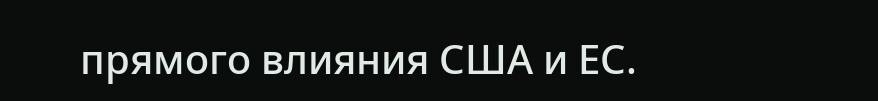прямого влияния США и ЕС.